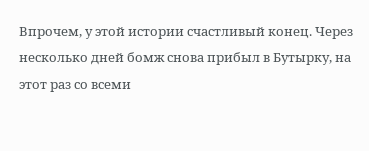Впрочем, у этой истории счастливый конец. Через несколько дней бомж снова прибыл в Бутырку, на этот раз со всеми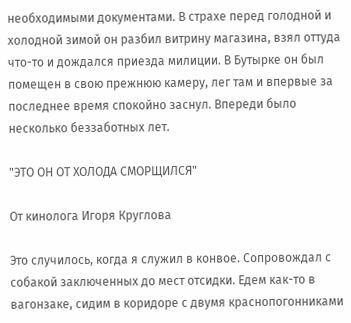необходимыми документами. В страхе перед голодной и холодной зимой он разбил витрину магазина, взял оттуда что-то и дождался приезда милиции. В Бутырке он был помещен в свою прежнюю камеру, лег там и впервые за последнее время спокойно заснул. Впереди было несколько беззаботных лет.

"ЭТО ОН ОТ ХОЛОДА СМОРЩИЛСЯ"

От кинолога Игоря Круглова

Это случилось, когда я служил в конвое. Сопровождал с собакой заключенных до мест отсидки. Едем как-то в вагонзаке, сидим в коридоре с двумя краснопогонниками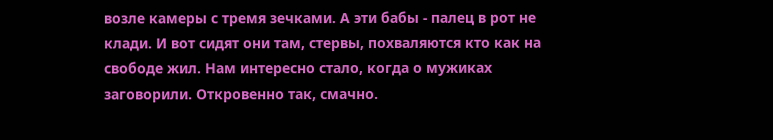возле камеры с тремя зечками. А эти бабы - палец в рот не клади. И вот сидят они там, стервы, похваляются кто как на свободе жил. Нам интересно стало, когда о мужиках заговорили. Откровенно так, смачно.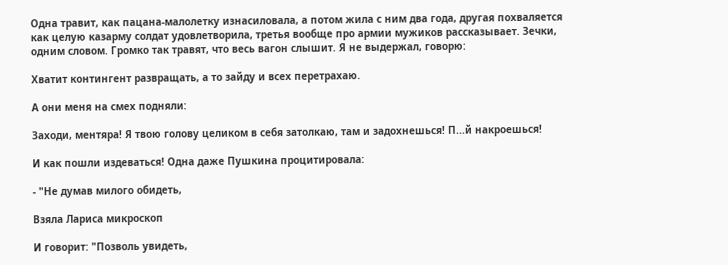Одна травит, как пацана-малолетку изнасиловала, а потом жила с ним два года, другая похваляется как целую казарму солдат удовлетворила, третья вообще про армии мужиков рассказывает. Зечки, одним словом. Громко так травят, что весь вагон слышит. Я не выдержал, говорю:

Хватит контингент развращать, а то зайду и всех перетрахаю.

А они меня на смех подняли:

Заходи, ментяра! Я твою голову целиком в себя затолкаю, там и задохнешься! П...й накроешься!

И как пошли издеваться! Одна даже Пушкина процитировала:

- "Не думав милого обидеть,

Взяла Лариса микроскоп

И говорит: "Позволь увидеть,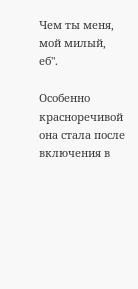Чем ты меня, мой милый, еб".

Особенно красноречивой она стала после включения в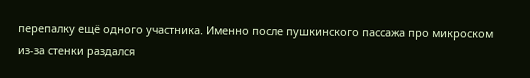перепалку ещё одного участника. Именно после пушкинского пассажа про микроском из-за стенки раздался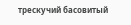трескучий басовитый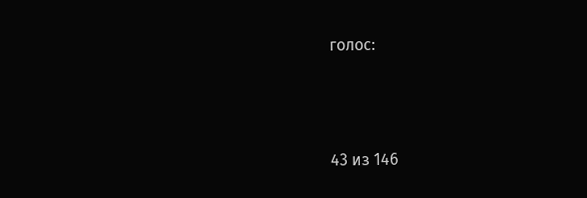голос:



43 из 146